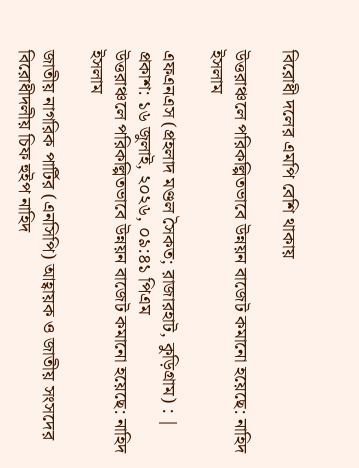বিরোধী দলের এমপি বেশি থাকায়

উত্তরাঞ্চলে পরিকল্পিতভাবে উন্নয়ন বাজেট কমানো হয়েছে: নাহিদ ইসলাম

এফএনএস (প্রহলাদ মণ্ডল সৈকত; রাজারহাট, কুড়িগ্রাম) : | প্রকাশ: ১৬ জুলাই, ২০২৬, ০৯:৪১ পিএম
উত্তরাঞ্চলে পরিকল্পিতভাবে উন্নয়ন বাজেট কমানো হয়েছে: নাহিদ ইসলাম

জাতীয় নাগরিক পার্টির (এনসিপি) আহ্বায়ক ও জাতীয় সংসদের বিরোধীদলীয় চিফ হুইপ নাহিদ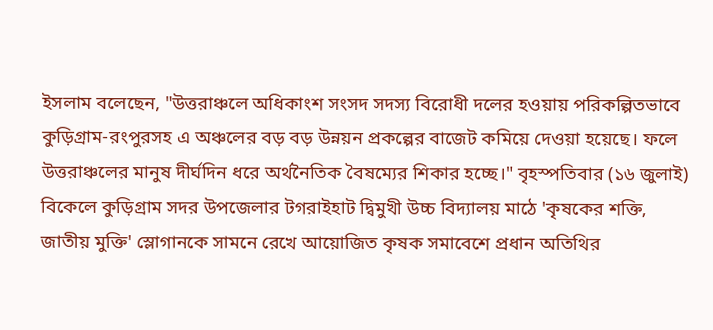ইসলাম বলেছেন, "উত্তরাঞ্চলে অধিকাংশ সংসদ সদস্য বিরোধী দলের হওয়ায় পরিকল্পিতভাবে কুড়িগ্রাম-রংপুরসহ এ অঞ্চলের বড় বড় উন্নয়ন প্রকল্পের বাজেট কমিয়ে দেওয়া হয়েছে। ফলে উত্তরাঞ্চলের মানুষ দীর্ঘদিন ধরে অর্থনৈতিক বৈষম্যের শিকার হচ্ছে।" বৃহস্পতিবার (১৬ জুলাই) বিকেলে কুড়িগ্রাম সদর উপজেলার টগরাইহাট দ্বিমুখী উচ্চ বিদ্যালয় মাঠে 'কৃষকের শক্তি, জাতীয় মুক্তি' স্লোগানকে সামনে রেখে আয়োজিত কৃষক সমাবেশে প্রধান অতিথির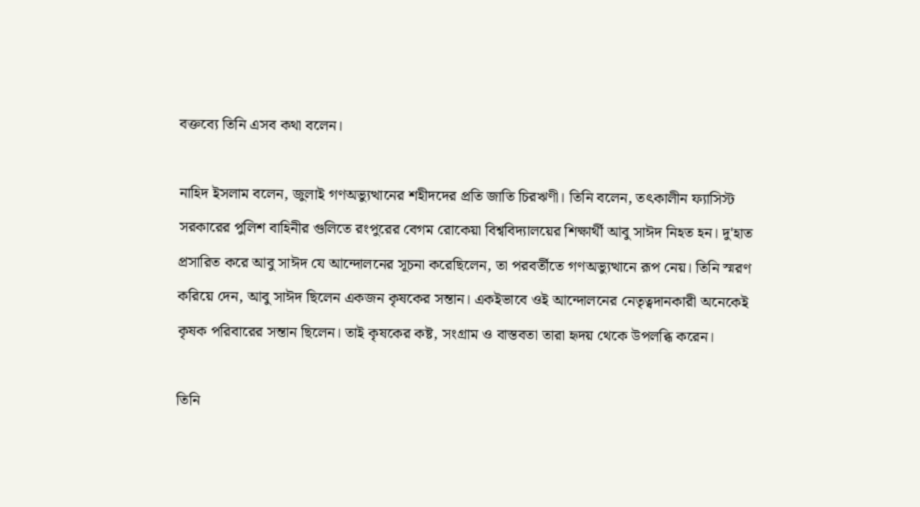বক্তব্যে তিনি এসব কথা বলেন।

নাহিদ ইসলাম বলেন, জুলাই গণঅভ্যুত্থানের শহীদদের প্রতি জাতি চিরঋণী। তিনি বলেন, তৎকালীন ফ্যাসিস্ট সরকারের পুলিশ বাহিনীর গুলিতে রংপুরের বেগম রোকেয়া বিশ্ববিদ্যালয়ের শিক্ষার্থী আবু সাঈদ নিহত হন। দু'হাত প্রসারিত করে আবু সাঈদ যে আন্দোলনের সূচনা করেছিলেন, তা পরবর্তীতে গণঅভ্যুত্থানে রূপ নেয়। তিনি স্মরণ করিয়ে দেন, আবু সাঈদ ছিলেন একজন কৃষকের সন্তান। একইভাবে ওই আন্দোলনের নেতৃত্বদানকারী অনেকেই কৃষক পরিবারের সন্তান ছিলেন। তাই কৃষকের কষ্ট, সংগ্রাম ও বাস্তবতা তারা হৃদয় থেকে উপলব্ধি করেন।

তিনি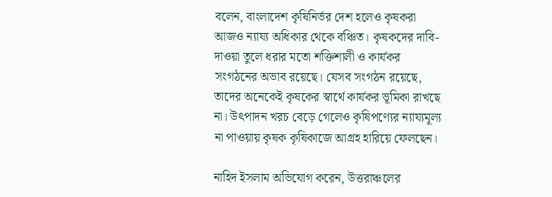বলেন, বাংলাদেশ কৃষিনির্ভর দেশ হলেও কৃষকরা আজও ন্যায্য অধিকার থেকে বঞ্চিত। কৃষকদের দাবি-দাওয়া তুলে ধরার মতো শক্তিশালী ও কার্যকর সংগঠনের অভাব রয়েছে। যেসব সংগঠন রয়েছে, তাদের অনেকেই কৃষকের স্বার্থে কার্যকর ভূমিকা রাখছে না। উৎপাদন খরচ বেড়ে গেলেও কৃষিপণ্যের ন্যায্যমূল্য না পাওয়ায় কৃষক কৃষিকাজে আগ্রহ হারিয়ে ফেলছেন।

নাহিদ ইসলাম অভিযোগ করেন, উত্তরাঞ্চলের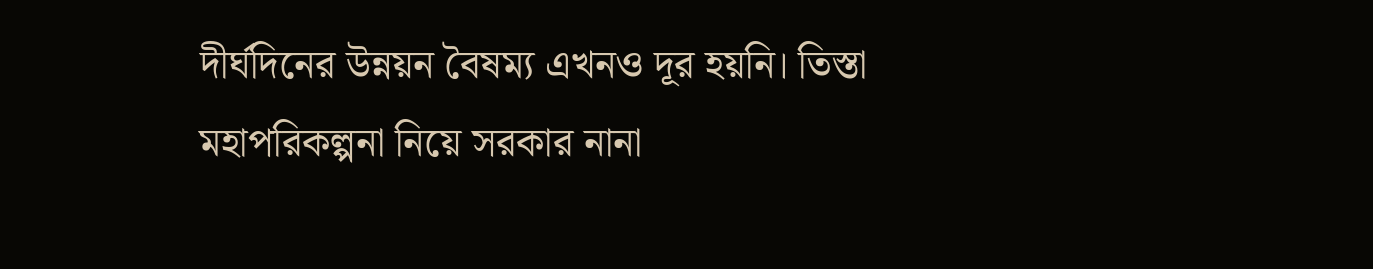দীর্ঘদিনের উন্নয়ন বৈষম্য এখনও দূর হয়নি। তিস্তা মহাপরিকল্পনা নিয়ে সরকার নানা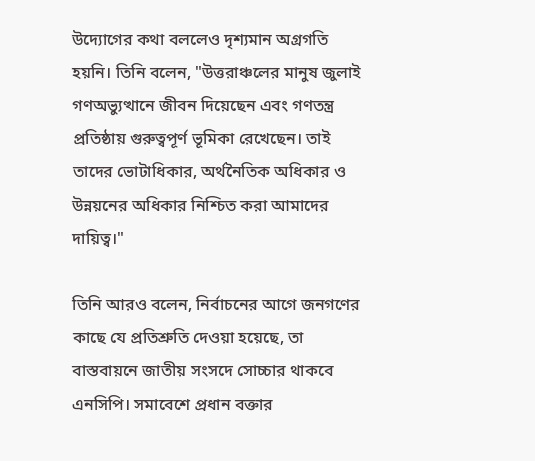উদ্যোগের কথা বললেও দৃশ্যমান অগ্রগতি হয়নি। তিনি বলেন, "উত্তরাঞ্চলের মানুষ জুলাই গণঅভ্যুত্থানে জীবন দিয়েছেন এবং গণতন্ত্র প্রতিষ্ঠায় গুরুত্বপূর্ণ ভূমিকা রেখেছেন। তাই তাদের ভোটাধিকার, অর্থনৈতিক অধিকার ও উন্নয়নের অধিকার নিশ্চিত করা আমাদের দায়িত্ব।"

তিনি আরও বলেন, নির্বাচনের আগে জনগণের কাছে যে প্রতিশ্রুতি দেওয়া হয়েছে, তা বাস্তবায়নে জাতীয় সংসদে সোচ্চার থাকবে এনসিপি। সমাবেশে প্রধান বক্তার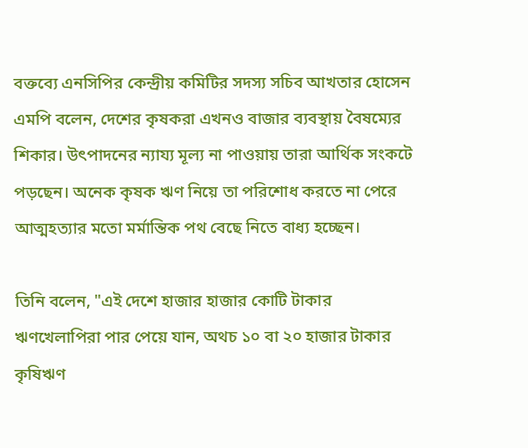বক্তব্যে এনসিপির কেন্দ্রীয় কমিটির সদস্য সচিব আখতার হোসেন এমপি বলেন, দেশের কৃষকরা এখনও বাজার ব্যবস্থায় বৈষম্যের শিকার। উৎপাদনের ন্যায্য মূল্য না পাওয়ায় তারা আর্থিক সংকটে পড়ছেন। অনেক কৃষক ঋণ নিয়ে তা পরিশোধ করতে না পেরে আত্মহত্যার মতো মর্মান্তিক পথ বেছে নিতে বাধ্য হচ্ছেন।

তিনি বলেন, "এই দেশে হাজার হাজার কোটি টাকার ঋণখেলাপিরা পার পেয়ে যান, অথচ ১০ বা ২০ হাজার টাকার কৃষিঋণ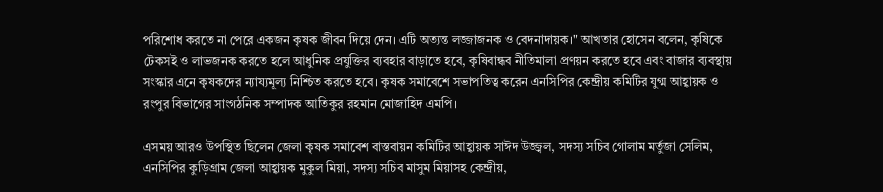পরিশোধ করতে না পেরে একজন কৃষক জীবন দিয়ে দেন। এটি অত্যন্ত লজ্জাজনক ও বেদনাদায়ক।" আখতার হোসেন বলেন, কৃষিকে টেকসই ও লাভজনক করতে হলে আধুনিক প্রযুক্তির ব্যবহার বাড়াতে হবে, কৃষিবান্ধব নীতিমালা প্রণয়ন করতে হবে এবং বাজার ব্যবস্থায় সংস্কার এনে কৃষকদের ন্যায্যমূল্য নিশ্চিত করতে হবে। কৃষক সমাবেশে সভাপতিত্ব করেন এনসিপির কেন্দ্রীয় কমিটির যুগ্ম আহ্বায়ক ও রংপুর বিভাগের সাংগঠনিক সম্পাদক আতিকুর রহমান মোজাহিদ এমপি।

এসময় আরও উপস্থিত ছিলেন জেলা কৃষক সমাবেশ বাস্তবায়ন কমিটির আহ্বায়ক সাঈদ উজ্জ্বল, সদস্য সচিব গোলাম মর্তুজা সেলিম, এনসিপির কুড়িগ্রাম জেলা আহ্বায়ক মুকুল মিয়া, সদস্য সচিব মাসুম মিয়াসহ কেন্দ্রীয়,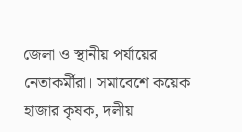জেলা ও স্থানীয় পর্যায়ের নেতাকর্মীরা। সমাবেশে কয়েক হাজার কৃষক, দলীয়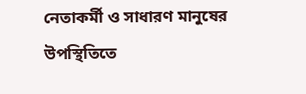নেতাকর্মী ও সাধারণ মানুষের উপস্থিতিতে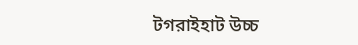টগরাইহাট উচ্চ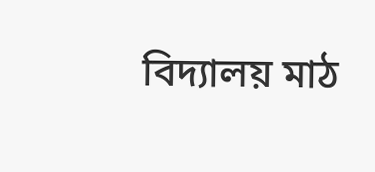বিদ্যালয় মাঠ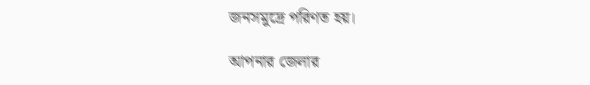জনসমুদ্রে পরিণত হয়।

আপনার জেলার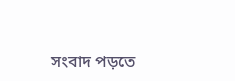সংবাদ পড়তে